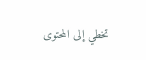تخطي إلى المحتوى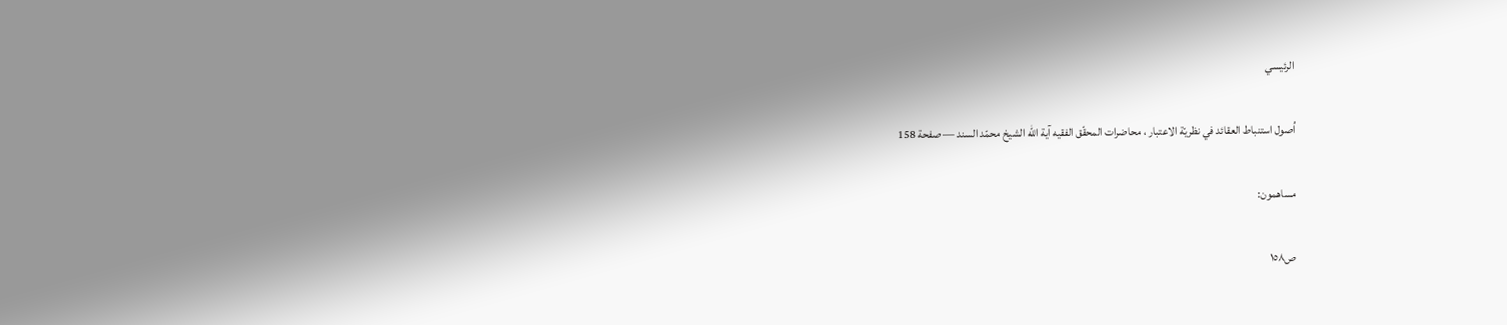الرئيسي

اُصول استنباط العقائد في نظريّة الاعتبار ، محاضرات المحقّق الفقيه آية الله الشيخ محمّد السند — صفحة 158

مساهمون:

ص١٥٨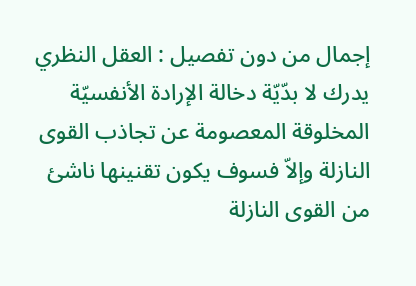إجمال من دون تفصيل : العقل النظري يدرك لا بدّيّة دخالة الإرادة الأنفسيّة المخلوقة المعصومة عن تجاذب القوى النازلة وإلاّ فسوف يكون تقنينها ناشئ من القوى النازلة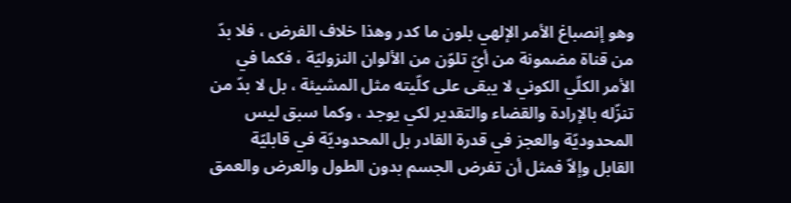وهو إنصباغ الأمر الإلهي بلون ما كدر وهذا خلاف الفرض ، فلا بدّ من قناة مضمونة من أيّ تلوّن من الألوان النزوليّة ، فكما في الأمر الكلّي الكوني لا يبقى على كلّيته مثل المشيئة ، بل لا بدّ من تنزّله بالإرادة والقضاء والتقدير لكي يوجد ، وكما سبق ليس المحدوديّة والعجز في قدرة القادر بل المحدوديّة في قابليّة القابل وإلاّ فمثل أن تفرض الجسم بدون الطول والعرض والعمق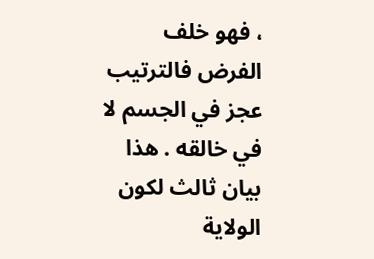، فهو خلف الفرض فالترتيب عجز في الجسم لا في خالقه . هذا بيان ثالث لكون الولاية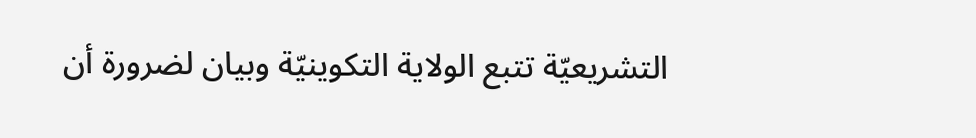التشريعيّة تتبع الولاية التكوينيّة وبيان لضرورة أن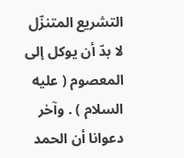التشريع المتنزّل لا بدّ أن يوكل إلى المعصوم ( عليه السلام ) . وآخر دعوانا أن الحمد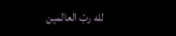لله ربّ العالمين